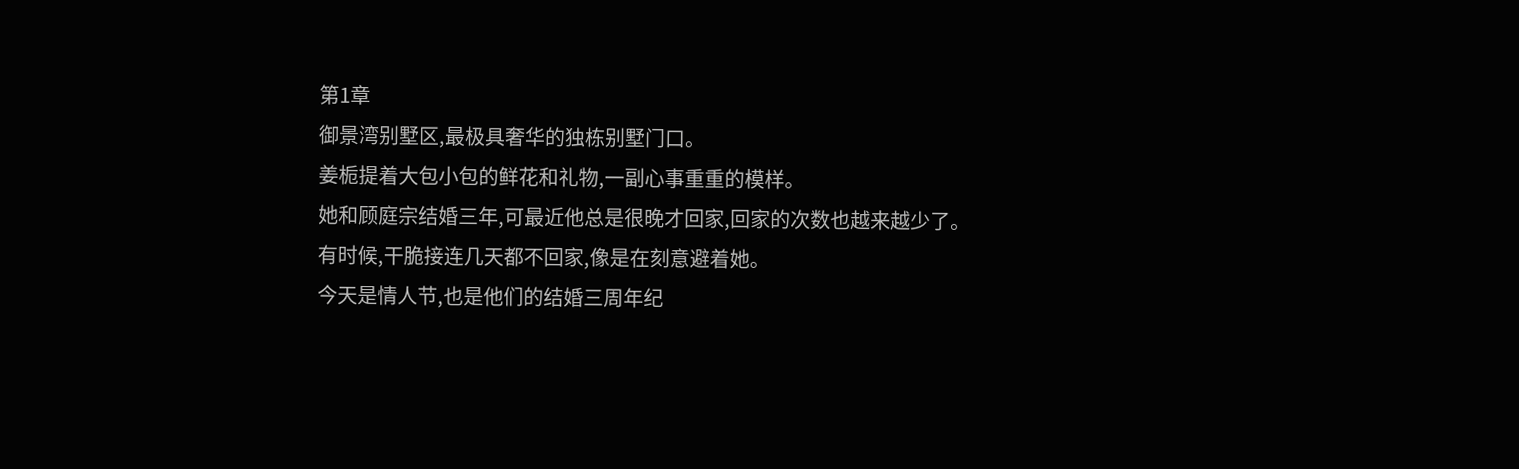第1章
御景湾别墅区,最极具奢华的独栋别墅门口。
姜栀提着大包小包的鲜花和礼物,一副心事重重的模样。
她和顾庭宗结婚三年,可最近他总是很晚才回家,回家的次数也越来越少了。
有时候,干脆接连几天都不回家,像是在刻意避着她。
今天是情人节,也是他们的结婚三周年纪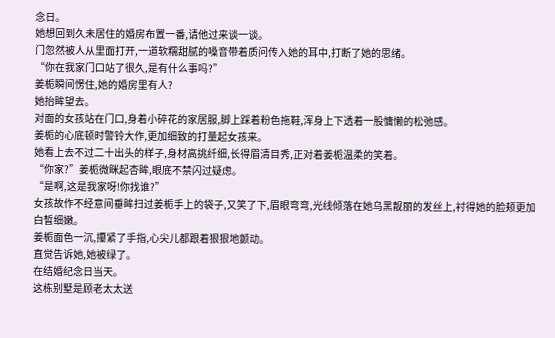念日。
她想回到久未居住的婚房布置一番,请他过来谈一谈。
门忽然被人从里面打开,一道软糯甜腻的嗓音带着质问传入她的耳中,打断了她的思绪。
“你在我家门口站了很久,是有什么事吗?”
姜栀瞬间愣住,她的婚房里有人?
她抬眸望去。
对面的女孩站在门口,身着小碎花的家居服,脚上踩着粉色拖鞋,浑身上下透着一股慵懒的松弛感。
姜栀的心底顿时警铃大作,更加细致的打量起女孩来。
她看上去不过二十出头的样子,身材高挑纤细,长得眉清目秀,正对着姜栀温柔的笑着。
“你家?”姜栀微眯起杏眸,眼底不禁闪过疑虑。
“是啊,这是我家呀!你找谁?”
女孩故作不经意间垂眸扫过姜栀手上的袋子,又笑了下,眉眼弯弯,光线倾落在她乌黑靓丽的发丝上,衬得她的脸颊更加白皙细嫩。
姜栀面色一沉,攥紧了手指,心尖儿都跟着狠狠地颤动。
直觉告诉她,她被绿了。
在结婚纪念日当天。
这栋别墅是顾老太太送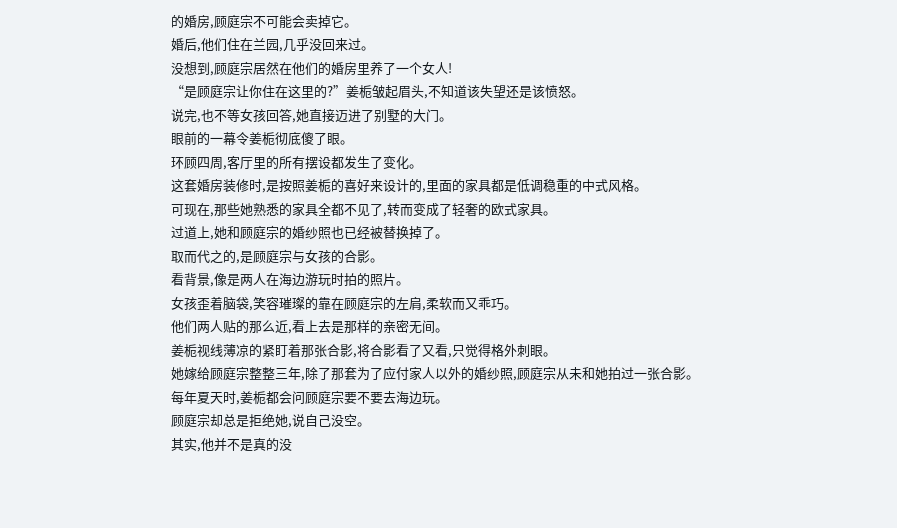的婚房,顾庭宗不可能会卖掉它。
婚后,他们住在兰园,几乎没回来过。
没想到,顾庭宗居然在他们的婚房里养了一个女人!
“是顾庭宗让你住在这里的?”姜栀皱起眉头,不知道该失望还是该愤怒。
说完,也不等女孩回答,她直接迈进了别墅的大门。
眼前的一幕令姜栀彻底傻了眼。
环顾四周,客厅里的所有摆设都发生了变化。
这套婚房装修时,是按照姜栀的喜好来设计的,里面的家具都是低调稳重的中式风格。
可现在,那些她熟悉的家具全都不见了,转而变成了轻奢的欧式家具。
过道上,她和顾庭宗的婚纱照也已经被替换掉了。
取而代之的,是顾庭宗与女孩的合影。
看背景,像是两人在海边游玩时拍的照片。
女孩歪着脑袋,笑容璀璨的靠在顾庭宗的左肩,柔软而又乖巧。
他们两人贴的那么近,看上去是那样的亲密无间。
姜栀视线薄凉的紧盯着那张合影,将合影看了又看,只觉得格外刺眼。
她嫁给顾庭宗整整三年,除了那套为了应付家人以外的婚纱照,顾庭宗从未和她拍过一张合影。
每年夏天时,姜栀都会问顾庭宗要不要去海边玩。
顾庭宗却总是拒绝她,说自己没空。
其实,他并不是真的没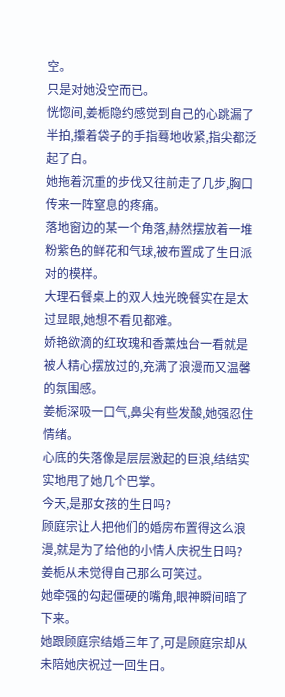空。
只是对她没空而已。
恍惚间,姜栀隐约感觉到自己的心跳漏了半拍,攥着袋子的手指蓦地收紧,指尖都泛起了白。
她拖着沉重的步伐又往前走了几步,胸口传来一阵窒息的疼痛。
落地窗边的某一个角落,赫然摆放着一堆粉紫色的鲜花和气球,被布置成了生日派对的模样。
大理石餐桌上的双人烛光晚餐实在是太过显眼,她想不看见都难。
娇艳欲滴的红玫瑰和香薰烛台一看就是被人精心摆放过的,充满了浪漫而又温馨的氛围感。
姜栀深吸一口气,鼻尖有些发酸,她强忍住情绪。
心底的失落像是层层激起的巨浪,结结实实地甩了她几个巴掌。
今天,是那女孩的生日吗?
顾庭宗让人把他们的婚房布置得这么浪漫,就是为了给他的小情人庆祝生日吗?
姜栀从未觉得自己那么可笑过。
她牵强的勾起僵硬的嘴角,眼神瞬间暗了下来。
她跟顾庭宗结婚三年了,可是顾庭宗却从未陪她庆祝过一回生日。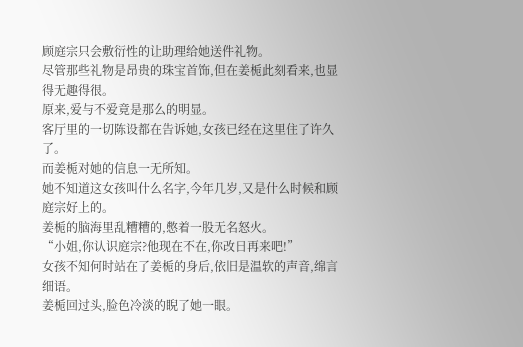顾庭宗只会敷衍性的让助理给她送件礼物。
尽管那些礼物是昂贵的珠宝首饰,但在姜栀此刻看来,也显得无趣得很。
原来,爱与不爱竟是那么的明显。
客厅里的一切陈设都在告诉她,女孩已经在这里住了许久了。
而姜栀对她的信息一无所知。
她不知道这女孩叫什么名字,今年几岁,又是什么时候和顾庭宗好上的。
姜栀的脑海里乱糟糟的,憋着一股无名怒火。
“小姐,你认识庭宗?他现在不在,你改日再来吧!”
女孩不知何时站在了姜栀的身后,依旧是温软的声音,绵言细语。
姜栀回过头,脸色冷淡的睨了她一眼。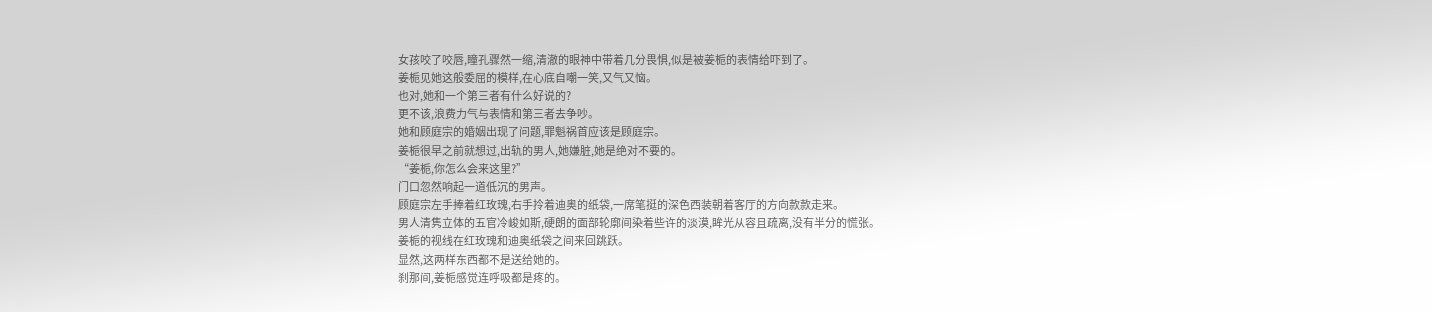女孩咬了咬唇,瞳孔骤然一缩,清澈的眼神中带着几分畏惧,似是被姜栀的表情给吓到了。
姜栀见她这般委屈的模样,在心底自嘲一笑,又气又恼。
也对,她和一个第三者有什么好说的?
更不该,浪费力气与表情和第三者去争吵。
她和顾庭宗的婚姻出现了问题,罪魁祸首应该是顾庭宗。
姜栀很早之前就想过,出轨的男人,她嫌脏,她是绝对不要的。
“姜栀,你怎么会来这里?”
门口忽然响起一道低沉的男声。
顾庭宗左手捧着红玫瑰,右手拎着迪奥的纸袋,一席笔挺的深色西装朝着客厅的方向款款走来。
男人清隽立体的五官冷峻如斯,硬朗的面部轮廓间染着些许的淡漠,眸光从容且疏离,没有半分的慌张。
姜栀的视线在红玫瑰和迪奥纸袋之间来回跳跃。
显然,这两样东西都不是送给她的。
刹那间,姜栀感觉连呼吸都是疼的。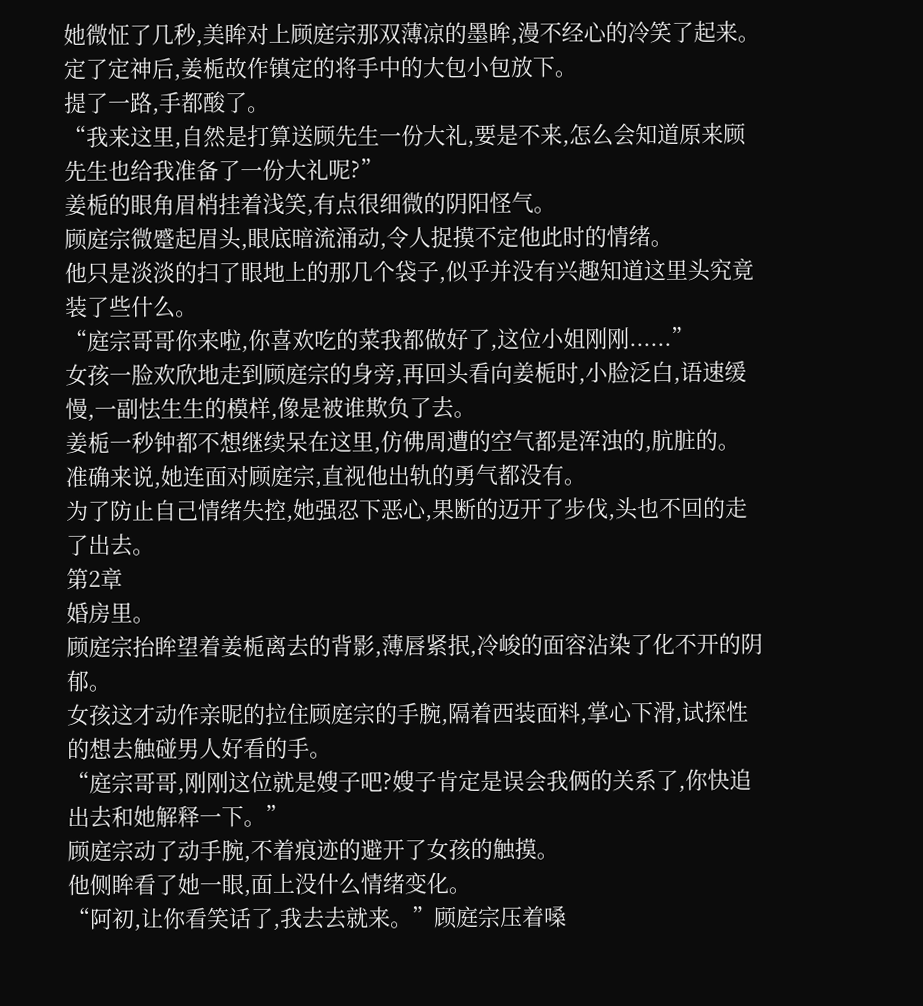她微怔了几秒,美眸对上顾庭宗那双薄凉的墨眸,漫不经心的冷笑了起来。
定了定神后,姜栀故作镇定的将手中的大包小包放下。
提了一路,手都酸了。
“我来这里,自然是打算送顾先生一份大礼,要是不来,怎么会知道原来顾先生也给我准备了一份大礼呢?”
姜栀的眼角眉梢挂着浅笑,有点很细微的阴阳怪气。
顾庭宗微蹙起眉头,眼底暗流涌动,令人捉摸不定他此时的情绪。
他只是淡淡的扫了眼地上的那几个袋子,似乎并没有兴趣知道这里头究竟装了些什么。
“庭宗哥哥你来啦,你喜欢吃的菜我都做好了,这位小姐刚刚......”
女孩一脸欢欣地走到顾庭宗的身旁,再回头看向姜栀时,小脸泛白,语速缓慢,一副怯生生的模样,像是被谁欺负了去。
姜栀一秒钟都不想继续呆在这里,仿佛周遭的空气都是浑浊的,肮脏的。
准确来说,她连面对顾庭宗,直视他出轨的勇气都没有。
为了防止自己情绪失控,她强忍下恶心,果断的迈开了步伐,头也不回的走了出去。
第2章
婚房里。
顾庭宗抬眸望着姜栀离去的背影,薄唇紧抿,冷峻的面容沾染了化不开的阴郁。
女孩这才动作亲昵的拉住顾庭宗的手腕,隔着西装面料,掌心下滑,试探性的想去触碰男人好看的手。
“庭宗哥哥,刚刚这位就是嫂子吧?嫂子肯定是误会我俩的关系了,你快追出去和她解释一下。”
顾庭宗动了动手腕,不着痕迹的避开了女孩的触摸。
他侧眸看了她一眼,面上没什么情绪变化。
“阿初,让你看笑话了,我去去就来。”顾庭宗压着嗓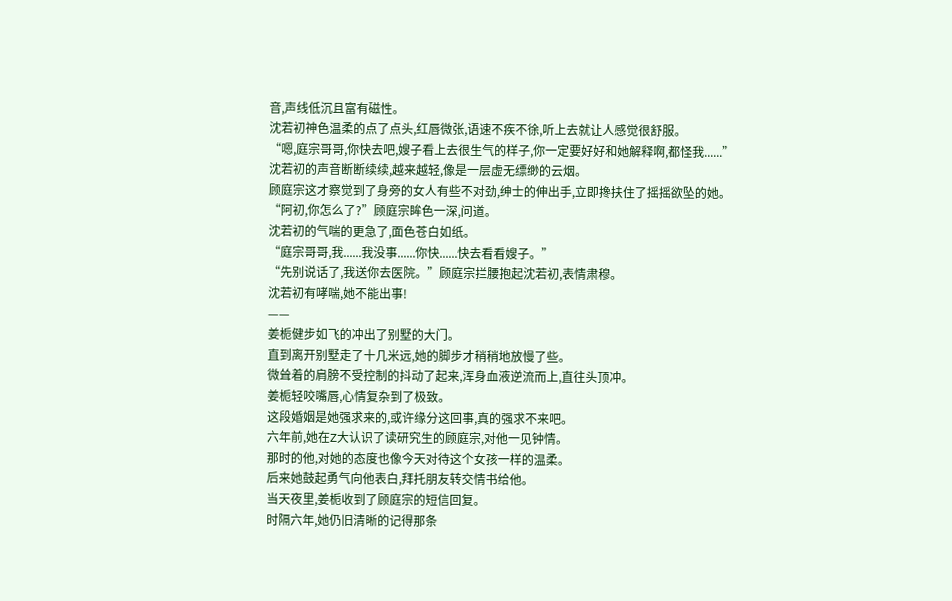音,声线低沉且富有磁性。
沈若初神色温柔的点了点头,红唇微张,语速不疾不徐,听上去就让人感觉很舒服。
“嗯,庭宗哥哥,你快去吧,嫂子看上去很生气的样子,你一定要好好和她解释啊,都怪我......”
沈若初的声音断断续续,越来越轻,像是一层虚无缥缈的云烟。
顾庭宗这才察觉到了身旁的女人有些不对劲,绅士的伸出手,立即搀扶住了摇摇欲坠的她。
“阿初,你怎么了?”顾庭宗眸色一深,问道。
沈若初的气喘的更急了,面色苍白如纸。
“庭宗哥哥,我......我没事......你快......快去看看嫂子。”
“先别说话了,我送你去医院。”顾庭宗拦腰抱起沈若初,表情肃穆。
沈若初有哮喘,她不能出事!
——
姜栀健步如飞的冲出了别墅的大门。
直到离开别墅走了十几米远,她的脚步才稍稍地放慢了些。
微耸着的肩膀不受控制的抖动了起来,浑身血液逆流而上,直往头顶冲。
姜栀轻咬嘴唇,心情复杂到了极致。
这段婚姻是她强求来的,或许缘分这回事,真的强求不来吧。
六年前,她在Z大认识了读研究生的顾庭宗,对他一见钟情。
那时的他,对她的态度也像今天对待这个女孩一样的温柔。
后来她鼓起勇气向他表白,拜托朋友转交情书给他。
当天夜里,姜栀收到了顾庭宗的短信回复。
时隔六年,她仍旧清晰的记得那条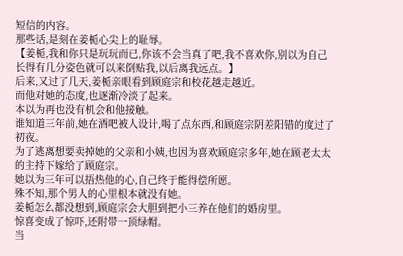短信的内容。
那些话,是刻在姜栀心尖上的耻辱。
【姜栀,我和你只是玩玩而已,你该不会当真了吧,我不喜欢你,别以为自己长得有几分姿色就可以来倒贴我,以后离我远点。】
后来,又过了几天,姜栀亲眼看到顾庭宗和校花越走越近。
而他对她的态度,也逐渐冷淡了起来。
本以为再也没有机会和他接触。
谁知道三年前,她在酒吧被人设计,喝了点东西,和顾庭宗阴差阳错的度过了初夜。
为了逃离想要卖掉她的父亲和小姨,也因为喜欢顾庭宗多年,她在顾老太太的主持下嫁给了顾庭宗。
她以为三年可以捂热他的心,自己终于能得偿所愿。
殊不知,那个男人的心里根本就没有她。
姜栀怎么都没想到,顾庭宗会大胆到把小三养在他们的婚房里。
惊喜变成了惊吓,还附带一顶绿帽。
当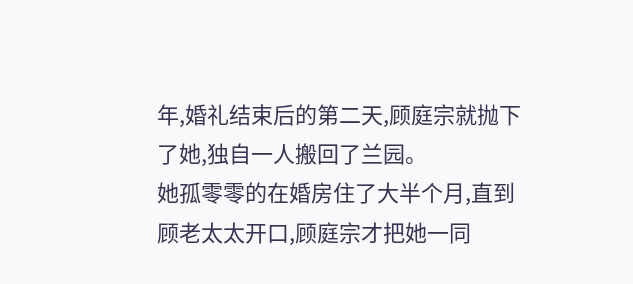年,婚礼结束后的第二天,顾庭宗就抛下了她,独自一人搬回了兰园。
她孤零零的在婚房住了大半个月,直到顾老太太开口,顾庭宗才把她一同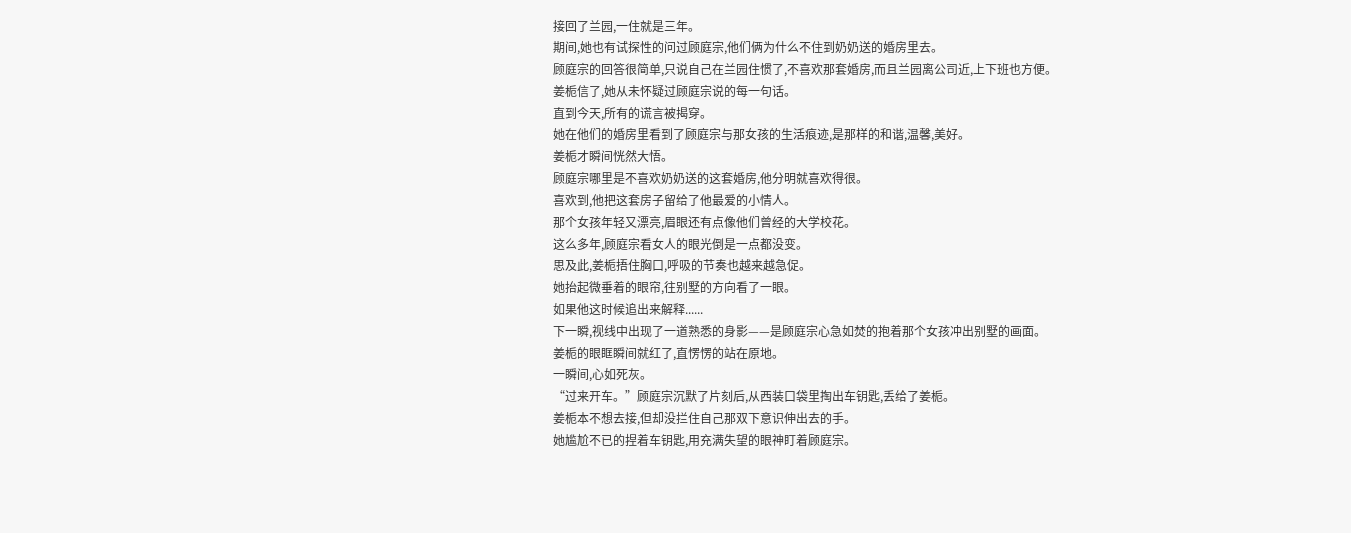接回了兰园,一住就是三年。
期间,她也有试探性的问过顾庭宗,他们俩为什么不住到奶奶送的婚房里去。
顾庭宗的回答很简单,只说自己在兰园住惯了,不喜欢那套婚房,而且兰园离公司近,上下班也方便。
姜栀信了,她从未怀疑过顾庭宗说的每一句话。
直到今天,所有的谎言被揭穿。
她在他们的婚房里看到了顾庭宗与那女孩的生活痕迹,是那样的和谐,温馨,美好。
姜栀才瞬间恍然大悟。
顾庭宗哪里是不喜欢奶奶送的这套婚房,他分明就喜欢得很。
喜欢到,他把这套房子留给了他最爱的小情人。
那个女孩年轻又漂亮,眉眼还有点像他们曾经的大学校花。
这么多年,顾庭宗看女人的眼光倒是一点都没变。
思及此,姜栀捂住胸口,呼吸的节奏也越来越急促。
她抬起微垂着的眼帘,往别墅的方向看了一眼。
如果他这时候追出来解释......
下一瞬,视线中出现了一道熟悉的身影——是顾庭宗心急如焚的抱着那个女孩冲出别墅的画面。
姜栀的眼眶瞬间就红了,直愣愣的站在原地。
一瞬间,心如死灰。
“过来开车。”顾庭宗沉默了片刻后,从西装口袋里掏出车钥匙,丢给了姜栀。
姜栀本不想去接,但却没拦住自己那双下意识伸出去的手。
她尴尬不已的捏着车钥匙,用充满失望的眼神盯着顾庭宗。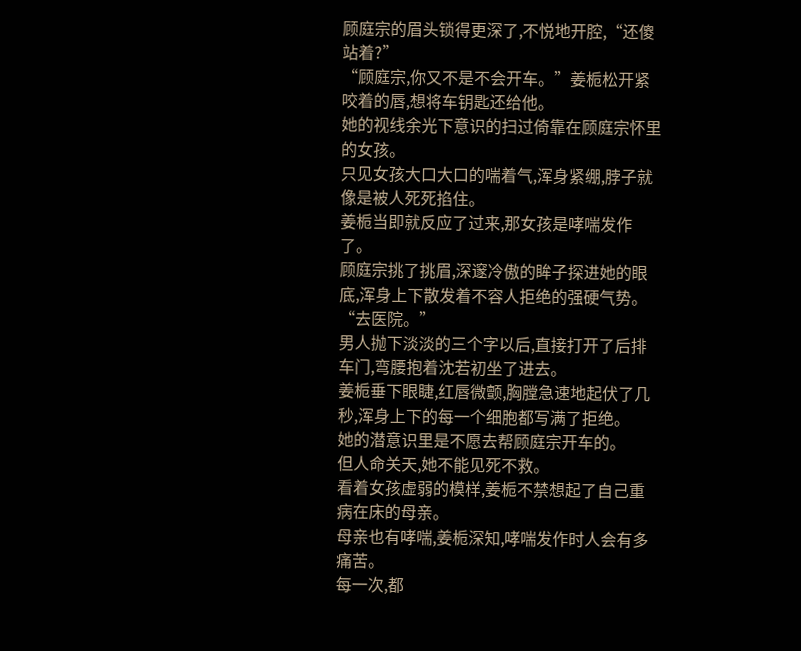顾庭宗的眉头锁得更深了,不悦地开腔,“还傻站着?”
“顾庭宗,你又不是不会开车。”姜栀松开紧咬着的唇,想将车钥匙还给他。
她的视线余光下意识的扫过倚靠在顾庭宗怀里的女孩。
只见女孩大口大口的喘着气,浑身紧绷,脖子就像是被人死死掐住。
姜栀当即就反应了过来,那女孩是哮喘发作了。
顾庭宗挑了挑眉,深邃冷傲的眸子探进她的眼底,浑身上下散发着不容人拒绝的强硬气势。
“去医院。”
男人抛下淡淡的三个字以后,直接打开了后排车门,弯腰抱着沈若初坐了进去。
姜栀垂下眼睫,红唇微颤,胸膛急速地起伏了几秒,浑身上下的每一个细胞都写满了拒绝。
她的潜意识里是不愿去帮顾庭宗开车的。
但人命关天,她不能见死不救。
看着女孩虚弱的模样,姜栀不禁想起了自己重病在床的母亲。
母亲也有哮喘,姜栀深知,哮喘发作时人会有多痛苦。
每一次,都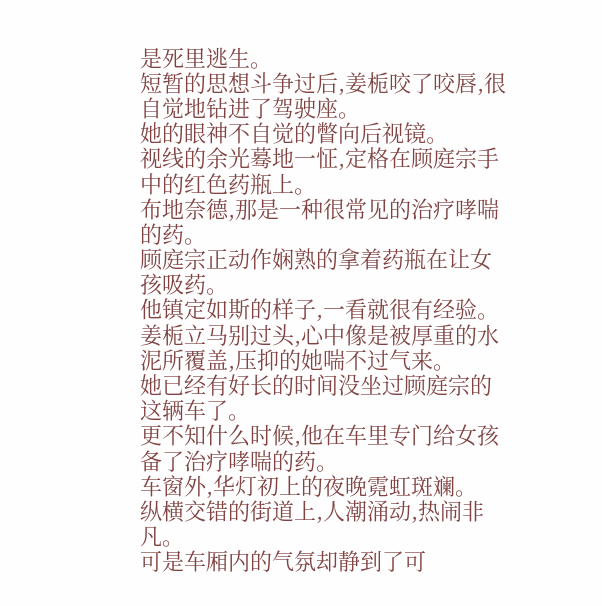是死里逃生。
短暂的思想斗争过后,姜栀咬了咬唇,很自觉地钻进了驾驶座。
她的眼神不自觉的瞥向后视镜。
视线的余光蓦地一怔,定格在顾庭宗手中的红色药瓶上。
布地奈德,那是一种很常见的治疗哮喘的药。
顾庭宗正动作娴熟的拿着药瓶在让女孩吸药。
他镇定如斯的样子,一看就很有经验。
姜栀立马别过头,心中像是被厚重的水泥所覆盖,压抑的她喘不过气来。
她已经有好长的时间没坐过顾庭宗的这辆车了。
更不知什么时候,他在车里专门给女孩备了治疗哮喘的药。
车窗外,华灯初上的夜晚霓虹斑斓。
纵横交错的街道上,人潮涌动,热闹非凡。
可是车厢内的气氛却静到了可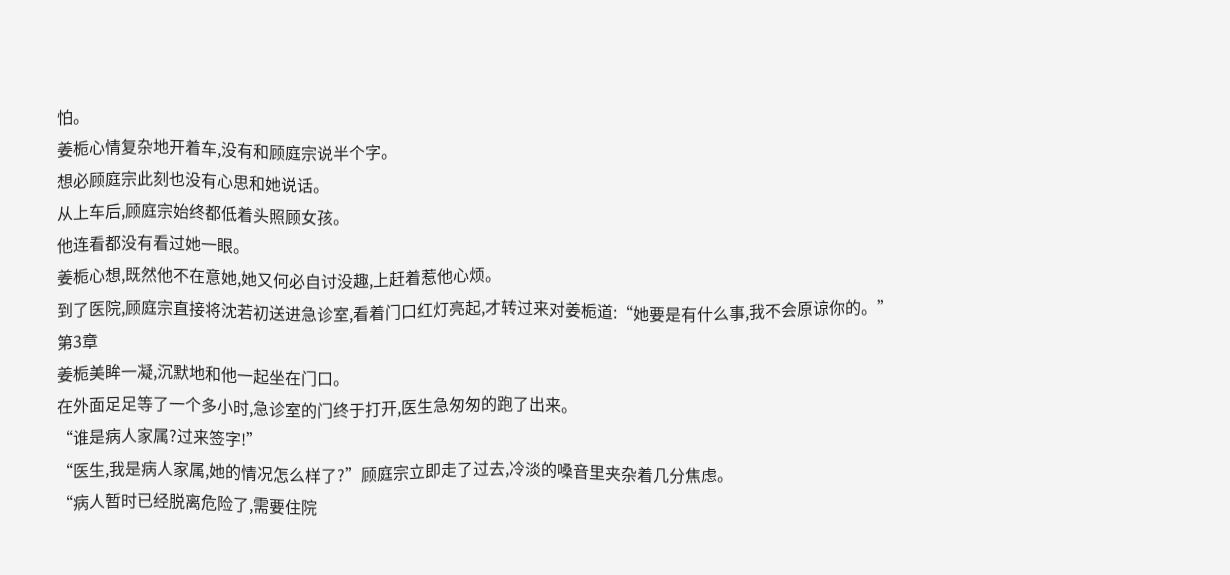怕。
姜栀心情复杂地开着车,没有和顾庭宗说半个字。
想必顾庭宗此刻也没有心思和她说话。
从上车后,顾庭宗始终都低着头照顾女孩。
他连看都没有看过她一眼。
姜栀心想,既然他不在意她,她又何必自讨没趣,上赶着惹他心烦。
到了医院,顾庭宗直接将沈若初送进急诊室,看着门口红灯亮起,才转过来对姜栀道:“她要是有什么事,我不会原谅你的。”
第3章
姜栀美眸一凝,沉默地和他一起坐在门口。
在外面足足等了一个多小时,急诊室的门终于打开,医生急匆匆的跑了出来。
“谁是病人家属?过来签字!”
“医生,我是病人家属,她的情况怎么样了?”顾庭宗立即走了过去,冷淡的嗓音里夹杂着几分焦虑。
“病人暂时已经脱离危险了,需要住院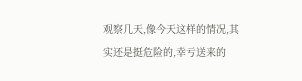观察几天,像今天这样的情况,其实还是挺危险的,幸亏送来的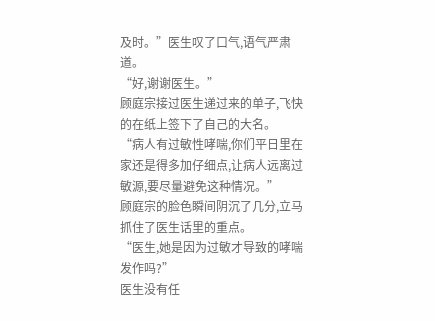及时。”医生叹了口气,语气严肃道。
“好,谢谢医生。”
顾庭宗接过医生递过来的单子,飞快的在纸上签下了自己的大名。
“病人有过敏性哮喘,你们平日里在家还是得多加仔细点,让病人远离过敏源,要尽量避免这种情况。”
顾庭宗的脸色瞬间阴沉了几分,立马抓住了医生话里的重点。
“医生,她是因为过敏才导致的哮喘发作吗?”
医生没有任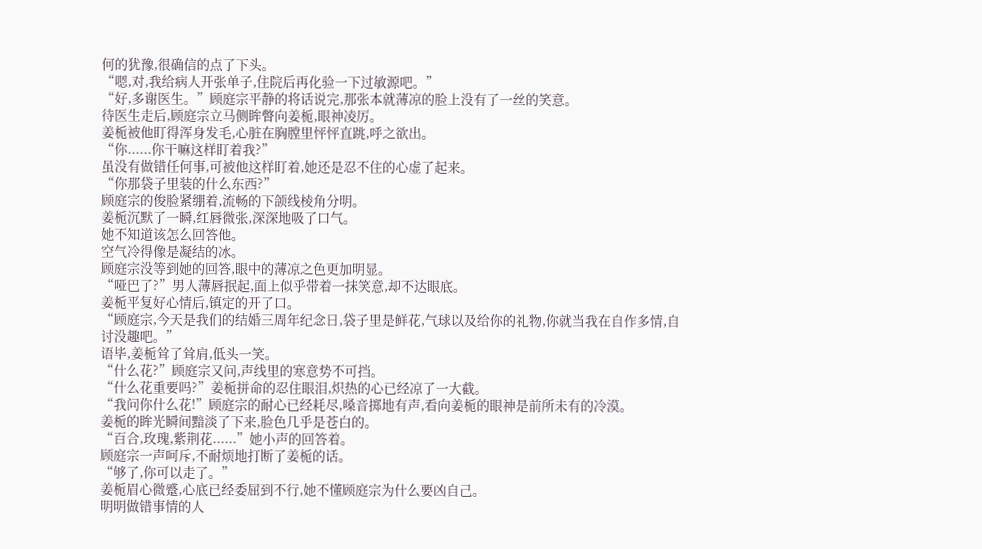何的犹豫,很确信的点了下头。
“嗯,对,我给病人开张单子,住院后再化验一下过敏源吧。”
“好,多谢医生。”顾庭宗平静的将话说完,那张本就薄凉的脸上没有了一丝的笑意。
待医生走后,顾庭宗立马侧眸瞥向姜栀,眼神凌厉。
姜栀被他盯得浑身发毛,心脏在胸膛里怦怦直跳,呼之欲出。
“你......你干嘛这样盯着我?”
虽没有做错任何事,可被他这样盯着,她还是忍不住的心虚了起来。
“你那袋子里装的什么东西?”
顾庭宗的俊脸紧绷着,流畅的下颌线棱角分明。
姜栀沉默了一瞬,红唇微张,深深地吸了口气。
她不知道该怎么回答他。
空气冷得像是凝结的冰。
顾庭宗没等到她的回答,眼中的薄凉之色更加明显。
“哑巴了?”男人薄唇抿起,面上似乎带着一抹笑意,却不达眼底。
姜栀平复好心情后,镇定的开了口。
“顾庭宗,今天是我们的结婚三周年纪念日,袋子里是鲜花,气球以及给你的礼物,你就当我在自作多情,自讨没趣吧。”
语毕,姜栀耸了耸肩,低头一笑。
“什么花?”顾庭宗又问,声线里的寒意势不可挡。
“什么花重要吗?”姜栀拼命的忍住眼泪,炽热的心已经凉了一大截。
“我问你什么花!”顾庭宗的耐心已经耗尽,嗓音掷地有声,看向姜栀的眼神是前所未有的冷漠。
姜栀的眸光瞬间黯淡了下来,脸色几乎是苍白的。
“百合,玫瑰,紫荆花......”她小声的回答着。
顾庭宗一声呵斥,不耐烦地打断了姜栀的话。
“够了,你可以走了。”
姜栀眉心微蹙,心底已经委屈到不行,她不懂顾庭宗为什么要凶自己。
明明做错事情的人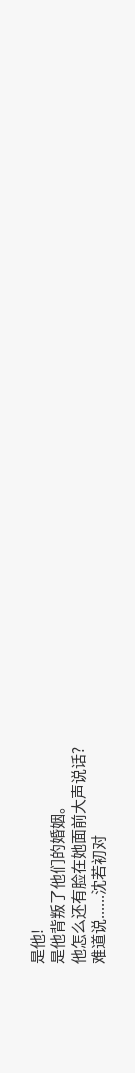是他!
是他背叛了他们的婚姻。
他怎么还有脸在她面前大声说话?
难道说......沈若初对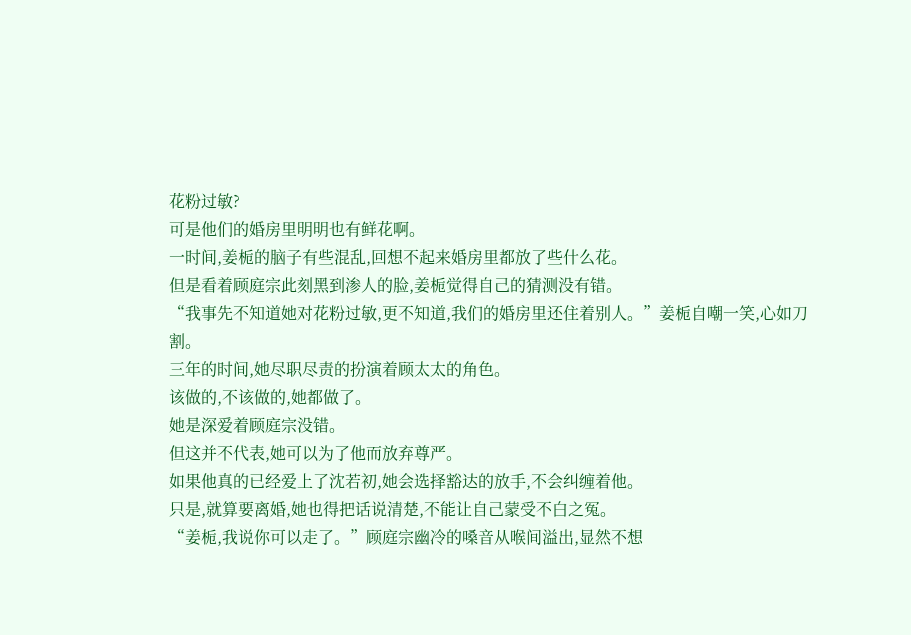花粉过敏?
可是他们的婚房里明明也有鲜花啊。
一时间,姜栀的脑子有些混乱,回想不起来婚房里都放了些什么花。
但是看着顾庭宗此刻黑到渗人的脸,姜栀觉得自己的猜测没有错。
“我事先不知道她对花粉过敏,更不知道,我们的婚房里还住着别人。”姜栀自嘲一笑,心如刀割。
三年的时间,她尽职尽责的扮演着顾太太的角色。
该做的,不该做的,她都做了。
她是深爱着顾庭宗没错。
但这并不代表,她可以为了他而放弃尊严。
如果他真的已经爱上了沈若初,她会选择豁达的放手,不会纠缠着他。
只是,就算要离婚,她也得把话说清楚,不能让自己蒙受不白之冤。
“姜栀,我说你可以走了。”顾庭宗幽冷的嗓音从喉间溢出,显然不想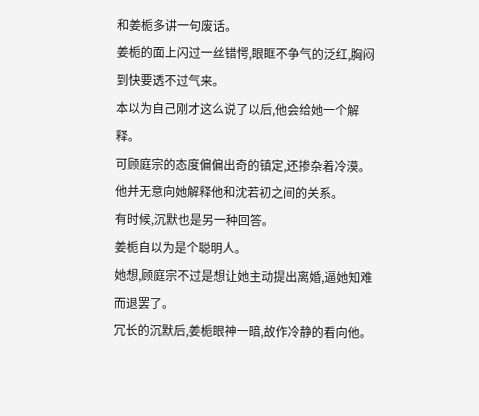和姜栀多讲一句废话。
姜栀的面上闪过一丝错愕,眼眶不争气的泛红,胸闷到快要透不过气来。
本以为自己刚才这么说了以后,他会给她一个解释。
可顾庭宗的态度偏偏出奇的镇定,还掺杂着冷漠。
他并无意向她解释他和沈若初之间的关系。
有时候,沉默也是另一种回答。
姜栀自以为是个聪明人。
她想,顾庭宗不过是想让她主动提出离婚,逼她知难而退罢了。
冗长的沉默后,姜栀眼神一暗,故作冷静的看向他。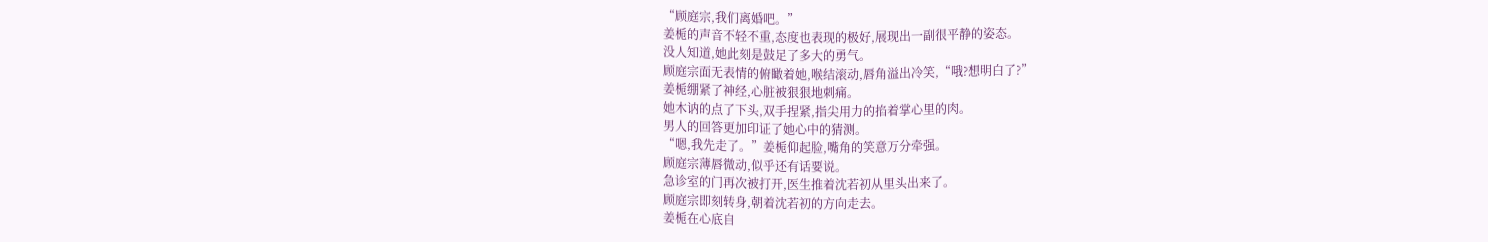“顾庭宗,我们离婚吧。”
姜栀的声音不轻不重,态度也表现的极好,展现出一副很平静的姿态。
没人知道,她此刻是鼓足了多大的勇气。
顾庭宗面无表情的俯瞰着她,喉结滚动,唇角溢出冷笑,“哦?想明白了?”
姜栀绷紧了神经,心脏被狠狠地刺痛。
她木讷的点了下头,双手捏紧,指尖用力的掐着掌心里的肉。
男人的回答更加印证了她心中的猜测。
“嗯,我先走了。”姜栀仰起脸,嘴角的笑意万分牵强。
顾庭宗薄唇微动,似乎还有话要说。
急诊室的门再次被打开,医生推着沈若初从里头出来了。
顾庭宗即刻转身,朝着沈若初的方向走去。
姜栀在心底自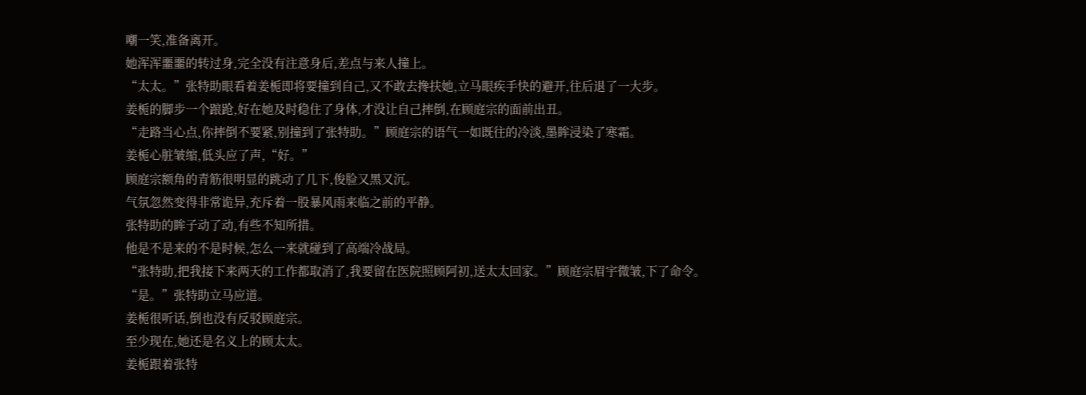嘲一笑,准备离开。
她浑浑噩噩的转过身,完全没有注意身后,差点与来人撞上。
“太太。”张特助眼看着姜栀即将要撞到自己,又不敢去搀扶她,立马眼疾手快的避开,往后退了一大步。
姜栀的脚步一个踉跄,好在她及时稳住了身体,才没让自己摔倒,在顾庭宗的面前出丑。
“走路当心点,你摔倒不要紧,别撞到了张特助。”顾庭宗的语气一如既往的冷淡,墨眸浸染了寒霜。
姜栀心脏皱缩,低头应了声,“好。”
顾庭宗额角的青筋很明显的跳动了几下,俊脸又黑又沉。
气氛忽然变得非常诡异,充斥着一股暴风雨来临之前的平静。
张特助的眸子动了动,有些不知所措。
他是不是来的不是时候,怎么一来就碰到了高端冷战局。
“张特助,把我接下来两天的工作都取消了,我要留在医院照顾阿初,送太太回家。”顾庭宗眉宇微皱,下了命令。
“是。”张特助立马应道。
姜栀很听话,倒也没有反驳顾庭宗。
至少现在,她还是名义上的顾太太。
姜栀跟着张特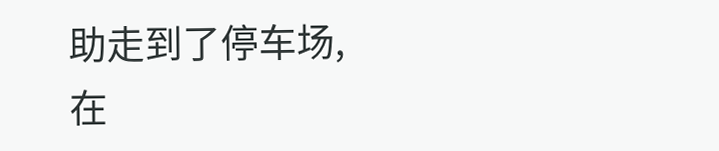助走到了停车场,在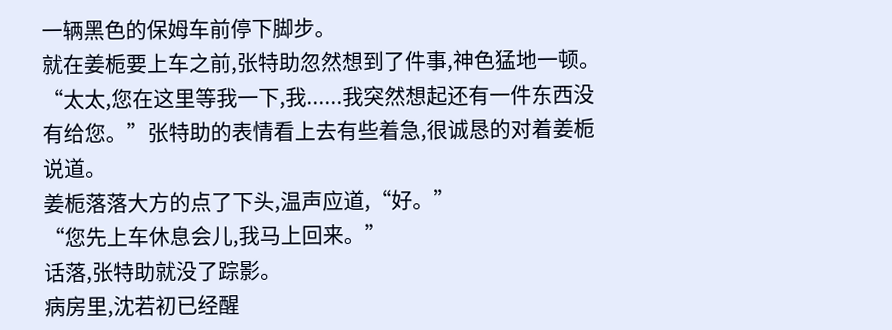一辆黑色的保姆车前停下脚步。
就在姜栀要上车之前,张特助忽然想到了件事,神色猛地一顿。
“太太,您在这里等我一下,我......我突然想起还有一件东西没有给您。”张特助的表情看上去有些着急,很诚恳的对着姜栀说道。
姜栀落落大方的点了下头,温声应道,“好。”
“您先上车休息会儿,我马上回来。”
话落,张特助就没了踪影。
病房里,沈若初已经醒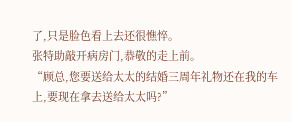了,只是脸色看上去还很憔悴。
张特助敲开病房门,恭敬的走上前。
“顾总,您要送给太太的结婚三周年礼物还在我的车上,要现在拿去送给太太吗?”